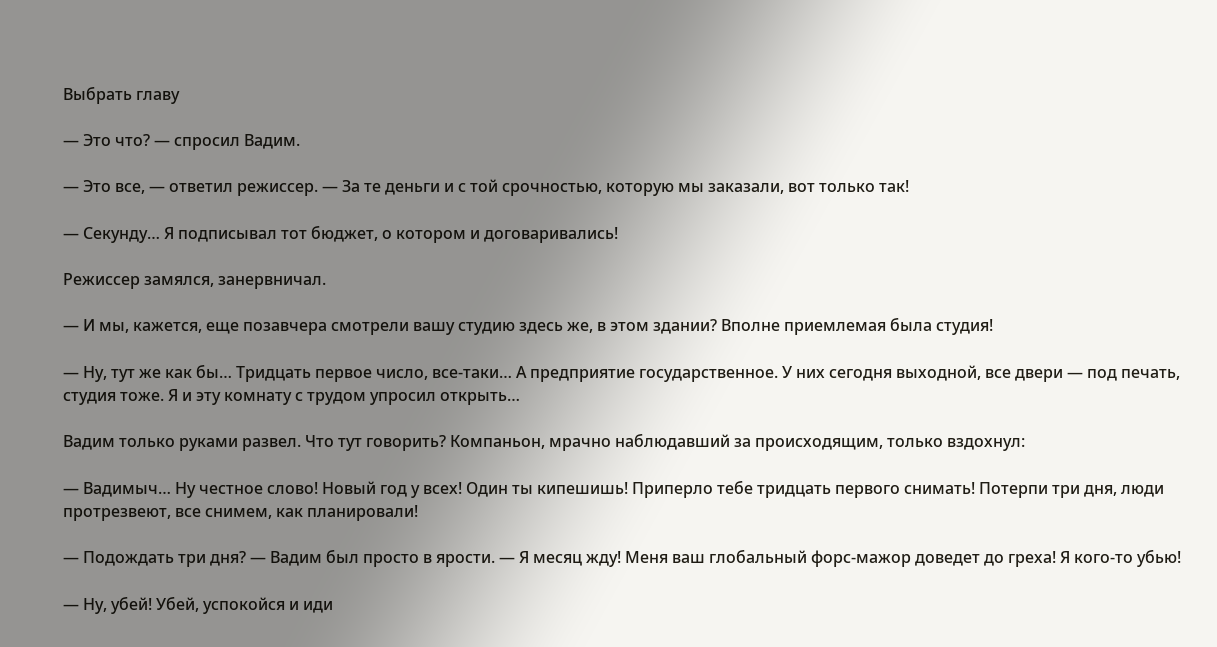Выбрать главу

— Это что? — спросил Вадим.

— Это все, — ответил режиссер. — За те деньги и с той срочностью, которую мы заказали, вот только так!

— Секунду… Я подписывал тот бюджет, о котором и договаривались!

Режиссер замялся, занервничал.

— И мы, кажется, еще позавчера смотрели вашу студию здесь же, в этом здании? Вполне приемлемая была студия!

— Ну, тут же как бы… Тридцать первое число, все-таки… А предприятие государственное. У них сегодня выходной, все двери — под печать, студия тоже. Я и эту комнату с трудом упросил открыть…

Вадим только руками развел. Что тут говорить? Компаньон, мрачно наблюдавший за происходящим, только вздохнул:

— Вадимыч… Ну честное слово! Новый год у всех! Один ты кипешишь! Приперло тебе тридцать первого снимать! Потерпи три дня, люди протрезвеют, все снимем, как планировали!

— Подождать три дня? — Вадим был просто в ярости. — Я месяц жду! Меня ваш глобальный форс-мажор доведет до греха! Я кого-то убью!

— Ну, убей! Убей, успокойся и иди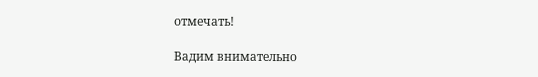отмечать!

Вадим внимательно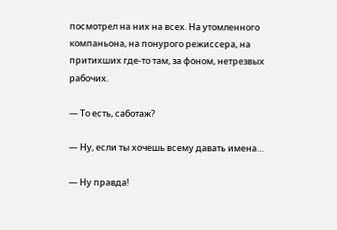посмотрел на них на всех. На утомленного компаньона, на понурого режиссера, на притихших где-то там, за фоном, нетрезвых рабочих.

— То есть, саботаж?

— Ну, если ты хочешь всему давать имена…

— Ну правда!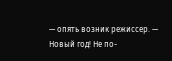— опять возник режиссер. — Новый год! Не по-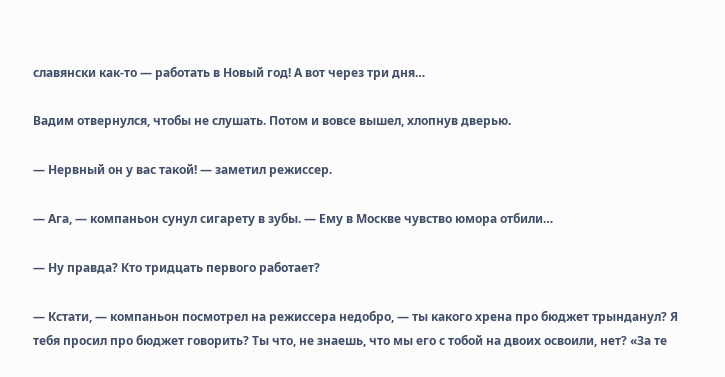славянски как-то — работать в Новый год! А вот через три дня…

Вадим отвернулся, чтобы не слушать. Потом и вовсе вышел, хлопнув дверью.

— Нервный он у вас такой! — заметил режиссер.

— Ага, — компаньон сунул сигарету в зубы. — Ему в Москве чувство юмора отбили…

— Ну правда? Кто тридцать первого работает?

— Кстати, — компаньон посмотрел на режиссера недобро, — ты какого хрена про бюджет трынданул? Я тебя просил про бюджет говорить? Ты что, не знаешь, что мы его с тобой на двоих освоили, нет? «За те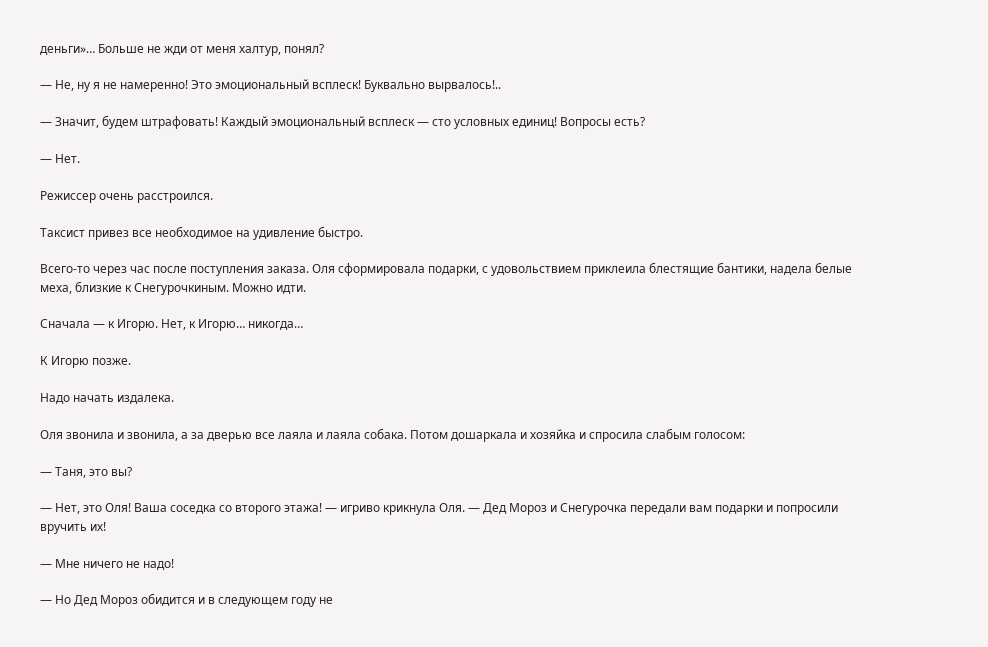деньги»… Больше не жди от меня халтур, понял?

— Не, ну я не намеренно! Это эмоциональный всплеск! Буквально вырвалось!..

— Значит, будем штрафовать! Каждый эмоциональный всплеск — сто условных единиц! Вопросы есть?

— Нет.

Режиссер очень расстроился.

Таксист привез все необходимое на удивление быстро.

Всего-то через час после поступления заказа. Оля сформировала подарки, с удовольствием приклеила блестящие бантики, надела белые меха, близкие к Снегурочкиным. Можно идти.

Сначала — к Игорю. Нет, к Игорю… никогда…

К Игорю позже.

Надо начать издалека.

Оля звонила и звонила, а за дверью все лаяла и лаяла собака. Потом дошаркала и хозяйка и спросила слабым голосом:

— Таня, это вы?

— Нет, это Оля! Ваша соседка со второго этажа! — игриво крикнула Оля. — Дед Мороз и Снегурочка передали вам подарки и попросили вручить их!

— Мне ничего не надо!

— Но Дед Мороз обидится и в следующем году не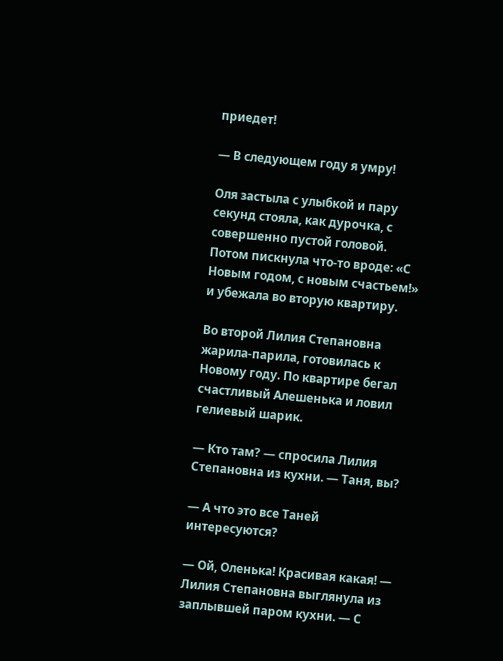приедет!

— В следующем году я умру!

Оля застыла с улыбкой и пару секунд стояла, как дурочка, с совершенно пустой головой. Потом пискнула что-то вроде: «С Новым годом, с новым счастьем!» и убежала во вторую квартиру.

Во второй Лилия Степановна жарила-парила, готовилась к Новому году. По квартире бегал счастливый Алешенька и ловил гелиевый шарик.

— Кто там? — спросила Лилия Степановна из кухни. — Таня, вы?

— А что это все Таней интересуются?

— Ой, Оленька! Красивая какая! — Лилия Степановна выглянула из заплывшей паром кухни. — С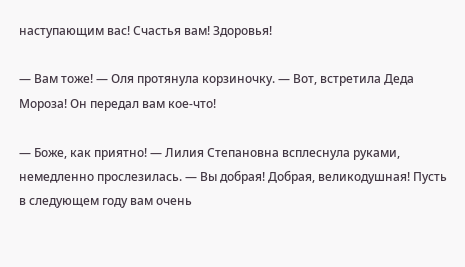наступающим вас! Счастья вам! Здоровья!

— Вам тоже! — Оля протянула корзиночку. — Вот, встретила Деда Мороза! Он передал вам кое-что!

— Боже, как приятно! — Лилия Степановна всплеснула руками, немедленно прослезилась. — Вы добрая! Добрая, великодушная! Пусть в следующем году вам очень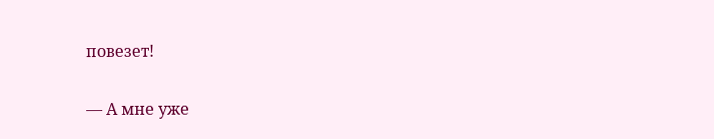повезет!

— А мне уже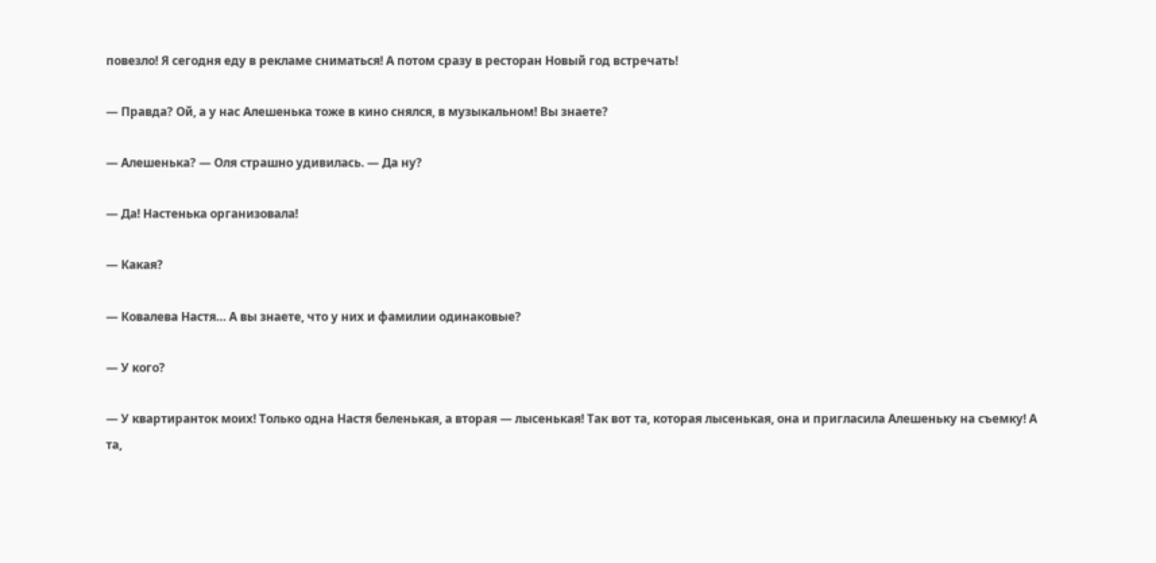повезло! Я сегодня еду в рекламе сниматься! А потом сразу в ресторан Новый год встречать!

— Правда? Ой, а у нас Алешенька тоже в кино снялся, в музыкальном! Вы знаете?

— Алешенька? — Оля страшно удивилась. — Да ну?

— Да! Настенька организовала!

— Какая?

— Ковалева Настя… А вы знаете, что у них и фамилии одинаковые?

— У кого?

— У квартиранток моих! Только одна Настя беленькая, а вторая — лысенькая! Так вот та, которая лысенькая, она и пригласила Алешеньку на съемку! А та,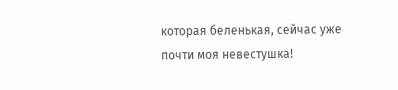которая беленькая, сейчас уже почти моя невестушка!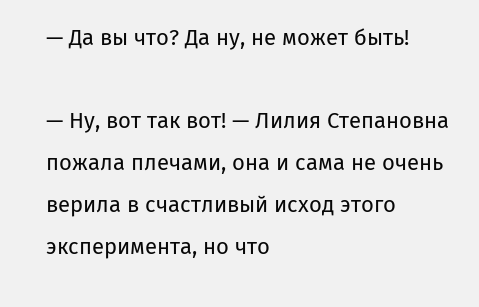— Да вы что? Да ну, не может быть!

— Ну, вот так вот! — Лилия Степановна пожала плечами, она и сама не очень верила в счастливый исход этого эксперимента, но что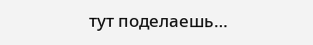тут поделаешь…